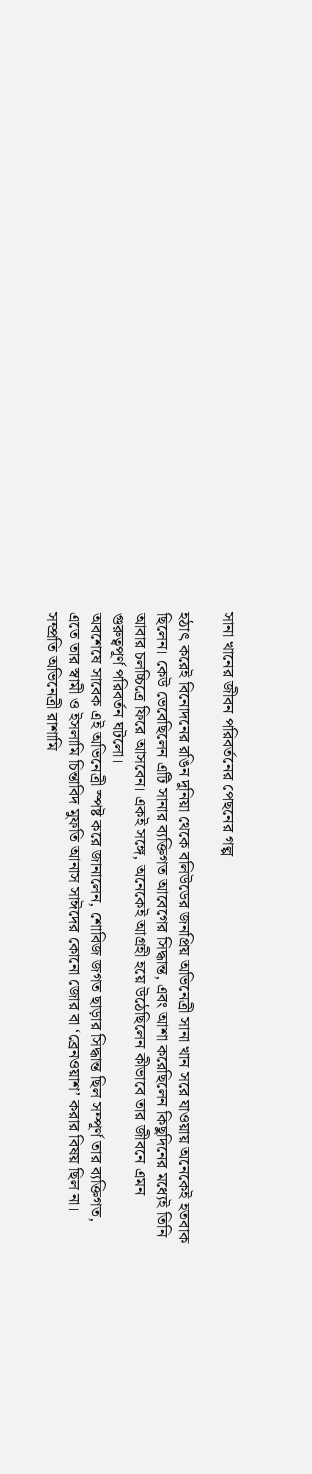সানা খানের জীবন পরিবর্তনের পেছনের গল্প

হঠাৎ করেই বিনোদনের রঙিন দুনিয়া থেকে বলিউডের জনপ্রিয় অভিনেত্রী সানা খান সরে যাওয়ায় অনেকেই হতবাক ছিলেন। কেউ ভেবেছিলেন এটি সানার ব্যক্তিগত আবেগের সিদ্ধান্ত, এবং আশা করেছিলেন কিছুদিনের মধ্যেই তিনি আবার চলচ্চিত্রে ফিরে আসবেন। একই সঙ্গে, অনেকেই আগ্রহী হয়ে উঠেছিলেন কীভাবে তার জীবনে এমন গুরুত্বপূর্ণ পরিবর্তন ঘটলো।
অবশেষে সাবেক এই অভিনেত্রী স্পষ্ট করে জানালেন, শোবিজ জগত ছাড়ার সিদ্ধান্ত ছিল সম্পূর্ণ তার ব্যক্তিগত, এতে তার স্বামী ও ইসলামি চিন্তাবিদ মুফতি আনাস সাঈদের কোনো জোর বা ‘ব্রেনওয়াশ’ করার বিষয় ছিল না।
সম্প্রতি অভিনেত্রী রাশামি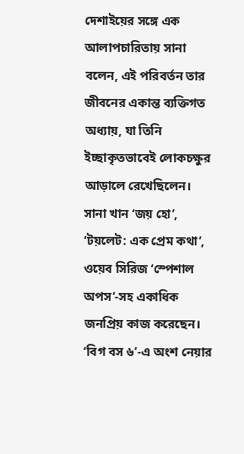দেশাইয়ের সঙ্গে এক আলাপচারিতায় সানা বলেন, এই পরিবর্তন তার জীবনের একান্ত ব্যক্তিগত অধ্যায়, যা তিনি ইচ্ছাকৃতভাবেই লোকচক্ষুর আড়ালে রেখেছিলেন।
সানা খান ‘জয় হো’, ‘টয়লেট: এক প্রেম কথা’, ওয়েব সিরিজ ‘স্পেশাল অপস’-সহ একাধিক জনপ্রিয় কাজ করেছেন। ‘বিগ বস ৬’-এ অংশ নেয়ার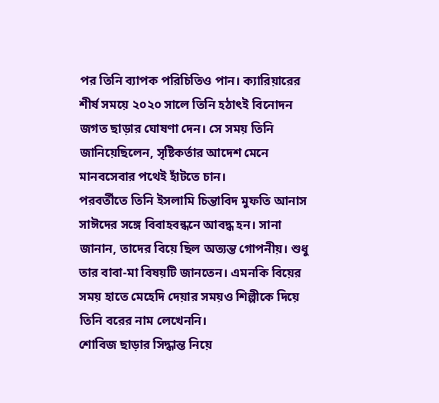পর তিনি ব্যাপক পরিচিতিও পান। ক্যারিয়ারের শীর্ষ সময়ে ২০২০ সালে তিনি হঠাৎই বিনোদন জগত ছাড়ার ঘোষণা দেন। সে সময় তিনি জানিয়েছিলেন, সৃষ্টিকর্তার আদেশ মেনে মানবসেবার পথেই হাঁটতে চান।
পরবর্তীতে তিনি ইসলামি চিন্তাবিদ মুফতি আনাস সাঈদের সঙ্গে বিবাহবন্ধনে আবদ্ধ হন। সানা জানান, তাদের বিয়ে ছিল অত্যন্ত গোপনীয়। শুধু তার বাবা-মা বিষয়টি জানতেন। এমনকি বিয়ের সময় হাতে মেহেদি দেয়ার সময়ও শিল্পীকে দিয়ে তিনি বরের নাম লেখেননি।
শোবিজ ছাড়ার সিদ্ধান্ত নিয়ে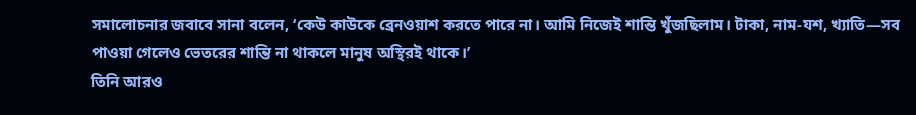সমালোচনার জবাবে সানা বলেন, ‘কেউ কাউকে ব্রেনওয়াশ করতে পারে না। আমি নিজেই শান্তি খুঁজছিলাম। টাকা, নাম-যশ, খ্যাতি—সব পাওয়া গেলেও ভেতরের শান্তি না থাকলে মানুষ অস্থিরই থাকে।’
তিনি আরও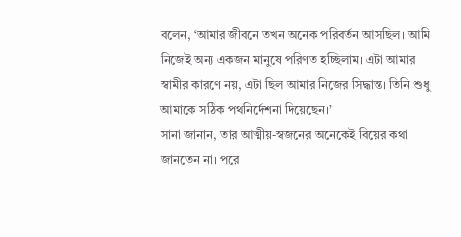বলেন, ‘আমার জীবনে তখন অনেক পরিবর্তন আসছিল। আমি নিজেই অন্য একজন মানুষে পরিণত হচ্ছিলাম। এটা আমার স্বামীর কারণে নয়, এটা ছিল আমার নিজের সিদ্ধান্ত। তিনি শুধু আমাকে সঠিক পথনির্দেশনা দিয়েছেন।’
সানা জানান, তার আত্মীয়-স্বজনের অনেকেই বিয়ের কথা জানতেন না। পরে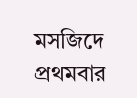মসজিদে প্রথমবার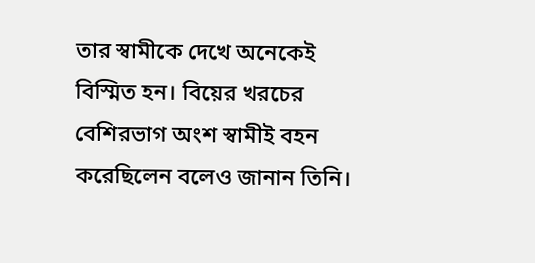তার স্বামীকে দেখে অনেকেই বিস্মিত হন। বিয়ের খরচের বেশিরভাগ অংশ স্বামীই বহন করেছিলেন বলেও জানান তিনি।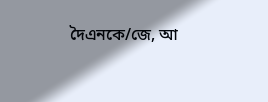দৈএনকে/জে, আ